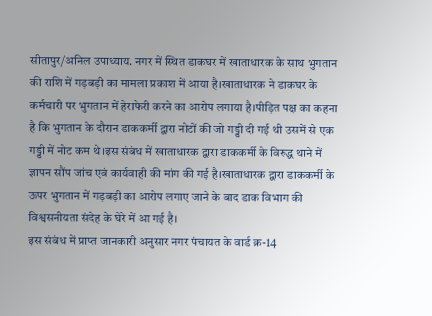सीतापुर/अनिल उपाध्याय. नगर में स्थित डाकघर में खाताधारक के साथ भुगतान की राशि में गड़बड़ी का मामला प्रकाश में आया है।खाताधारक ने डाकघर के कर्मचारी पर भुगतान में हेराफेरी करने का आरोप लगाया है।पीड़ित पक्ष का कहना है कि भुगतान के दौरान डाककर्मी द्वारा नोटों की जो गड्डी दी गई थी उसमें से एक गड्डी में नोट कम थे।इस संबंध में खाताधारक द्वारा डाककर्मी के विरुद्ध थाने में ज्ञापन सौंप जांच एवं कार्यवाही की मांग की गई है।खाताधारक द्वारा डाककर्मी के ऊपर भुगतान में गड़बड़ी का आरोप लगाए जाने के बाद डाक विभाग की विश्वसनीयता संदेह के घेरे में आ गई है।
इस संबंध में प्राप्त जानकारी अनुसार नगर पंचायत के वार्ड क्र-14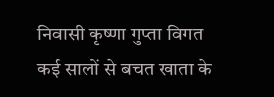निवासी कृष्णा गुप्ता विगत कई सालों से बचत खाता के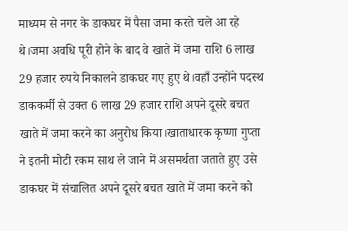माध्यम से नगर के डाकघर में पैसा जमा करते चले आ रहे थे।जमा अवधि पूरी होने के बाद वे खाते में जमा राशि 6 लाख 29 हजार रुपये निकालने डाकघर गए हुए थे।वहाँ उन्होंने पदस्थ डाककर्मी से उक्त 6 लाख 29 हजार राशि अपने दूसरे बचत खाते में जमा करने का अनुरोध किया।खाताधारक कृष्णा गुप्ता ने इतनी मोटी रकम साथ ले जाने में असमर्थता जताते हुए उसे डाकघर में संचालित अपने दूसरे बचत खाते में जमा करने को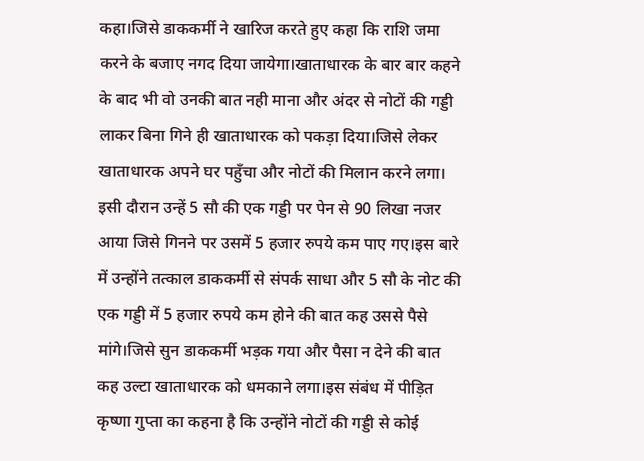कहा।जिसे डाककर्मी ने खारिज करते हुए कहा कि राशि जमा करने के बजाए नगद दिया जायेगा।खाताधारक के बार बार कहने के बाद भी वो उनकी बात नही माना और अंदर से नोटों की गड्डी लाकर बिना गिने ही खाताधारक को पकड़ा दिया।जिसे लेकर खाताधारक अपने घर पहुँचा और नोटों की मिलान करने लगा।
इसी दौरान उन्हें 5 सौ की एक गड्डी पर पेन से 90 लिखा नजर आया जिसे गिनने पर उसमें 5 हजार रुपये कम पाए गए।इस बारे में उन्होंने तत्काल डाककर्मी से संपर्क साधा और 5 सौ के नोट की एक गड्डी में 5 हजार रुपये कम होने की बात कह उससे पैसे मांगे।जिसे सुन डाककर्मी भड़क गया और पैसा न देने की बात कह उल्टा खाताधारक को धमकाने लगा।इस संबंध में पीड़ित कृष्णा गुप्ता का कहना है कि उन्होंने नोटों की गड्डी से कोई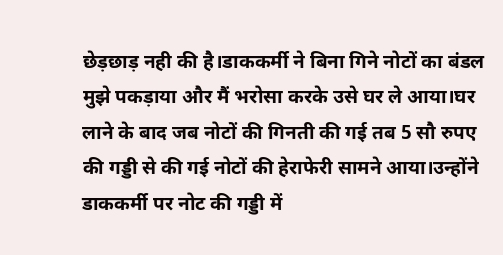छेड़छाड़ नही की है।डाककर्मी ने बिना गिने नोटों का बंडल मुझे पकड़ाया और मैं भरोसा करके उसे घर ले आया।घर लाने के बाद जब नोटों की गिनती की गई तब 5 सौ रुपए की गड्डी से की गई नोटों की हेराफेरी सामने आया।उन्होंने डाककर्मी पर नोट की गड्डी में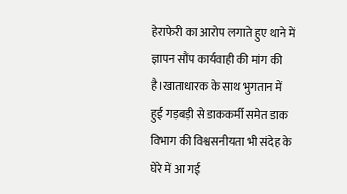हेराफेरी का आरोप लगाते हुए थाने में ज्ञापन सौंप कार्यवाही की मांग की है।खाताधारक के साथ भुगतान में हुई गड़बड़ी से डाककर्मी समेत डाक विभाग की विश्वसनीयता भी संदेह के घेरे में आ गई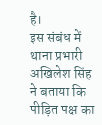है।
इस संबंध में थाना प्रभारी अखिलेश सिंह ने बताया कि पीड़ित पक्ष का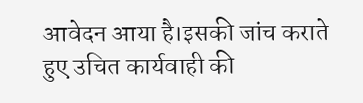आवेदन आया है।इसकी जांच कराते हुए उचित कार्यवाही की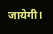जायेगी।